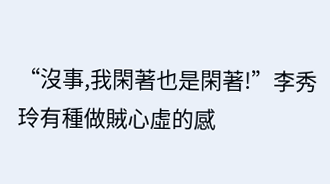“沒事,我閑著也是閑著!”李秀玲有種做賊心虛的感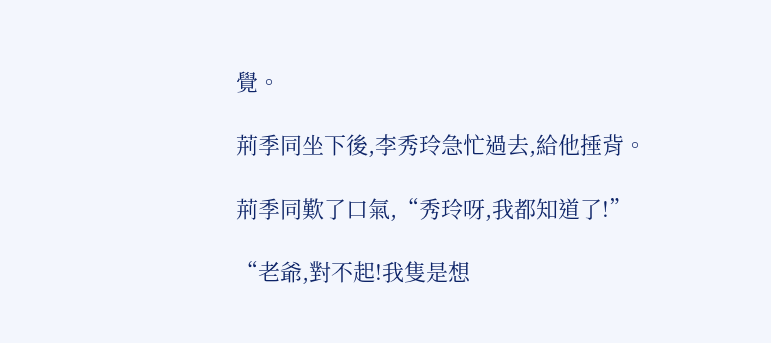覺。

荊季同坐下後,李秀玲急忙過去,給他捶背。

荊季同歎了口氣,“秀玲呀,我都知道了!”

“老爺,對不起!我隻是想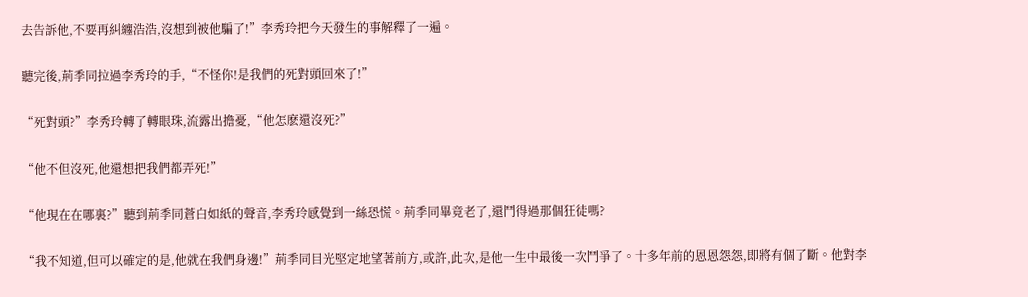去告訴他,不要再糾纏浩浩,沒想到被他騙了!”李秀玲把今天發生的事解釋了一遍。

聽完後,荊季同拉過李秀玲的手,“不怪你!是我們的死對頭回來了!”

“死對頭?”李秀玲轉了轉眼珠,流露出擔憂,“他怎麽還沒死?”

“他不但沒死,他還想把我們都弄死!”

“他現在在哪裏?”聽到荊季同蒼白如紙的聲音,李秀玲感覺到一絲恐慌。荊季同畢竟老了,還鬥得過那個狂徒嗎?

“我不知道,但可以確定的是,他就在我們身邊!”荊季同目光堅定地望著前方,或許,此次,是他一生中最後一次鬥爭了。十多年前的恩恩怨怨,即將有個了斷。他對李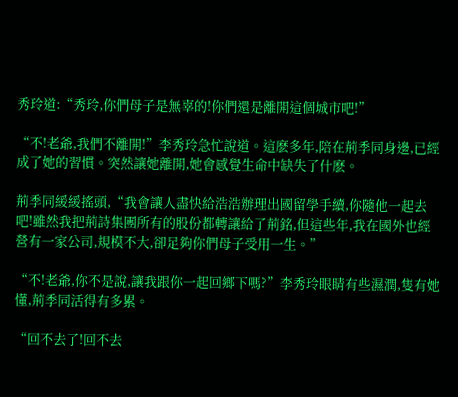秀玲道:“秀玲,你們母子是無辜的!你們還是離開這個城市吧!”

“不!老爺,我們不離開!”李秀玲急忙說道。這麽多年,陪在荊季同身邊,已經成了她的習慣。突然讓她離開,她會感覺生命中缺失了什麽。

荊季同緩緩搖頭,“我會讓人盡快給浩浩辦理出國留學手續,你隨他一起去吧!雖然我把荊詩集團所有的股份都轉讓給了荊銘,但這些年,我在國外也經營有一家公司,規模不大,卻足夠你們母子受用一生。”

“不!老爺,你不是說,讓我跟你一起回鄉下嗎?”李秀玲眼睛有些濕潤,隻有她懂,荊季同活得有多累。

“回不去了!回不去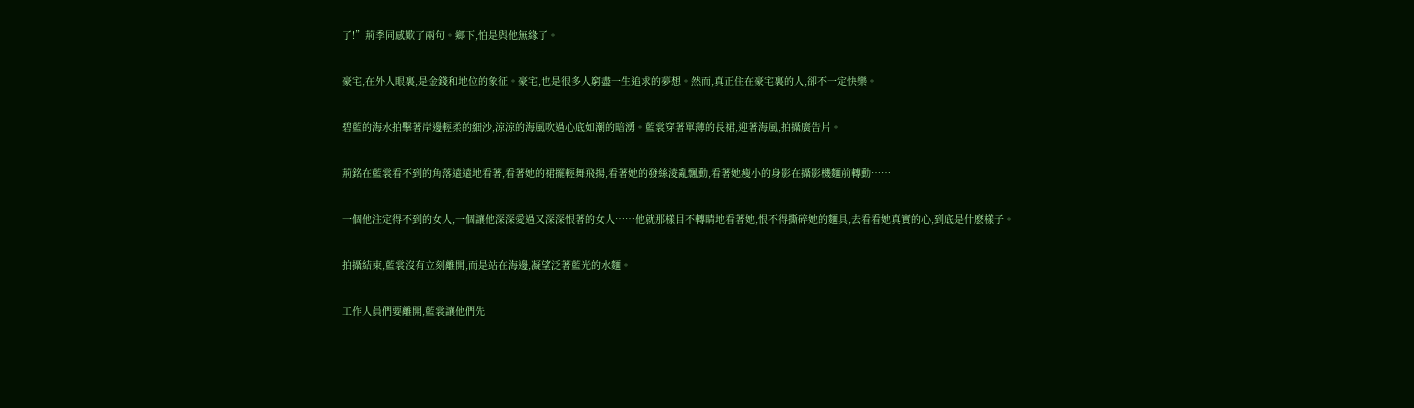了!”荊季同感歎了兩句。鄉下,怕是與他無緣了。

豪宅,在外人眼裏,是金錢和地位的象征。豪宅,也是很多人窮盡一生追求的夢想。然而,真正住在豪宅裏的人,卻不一定快樂。

碧藍的海水拍擊著岸邊輕柔的細沙,涼涼的海風吹過心底如潮的暗湧。藍裳穿著單薄的長裙,迎著海風,拍攝廣告片。

荊銘在藍裳看不到的角落遠遠地看著,看著她的裙擺輕舞飛揚,看著她的發絲淩亂飄動,看著她瘦小的身影在攝影機麵前轉動……

一個他注定得不到的女人,一個讓他深深愛過又深深恨著的女人……他就那樣目不轉睛地看著她,恨不得撕碎她的麵具,去看看她真實的心,到底是什麽樣子。

拍攝結束,藍裳沒有立刻離開,而是站在海邊,凝望泛著藍光的水麵。

工作人員們要離開,藍裳讓他們先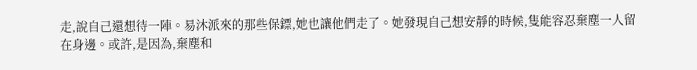走,說自己還想待一陣。易沐派來的那些保鏢,她也讓他們走了。她發現自己想安靜的時候,隻能容忍棄塵一人留在身邊。或許,是因為,棄塵和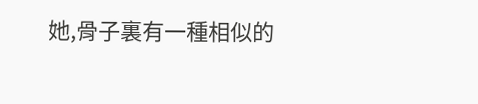她,骨子裏有一種相似的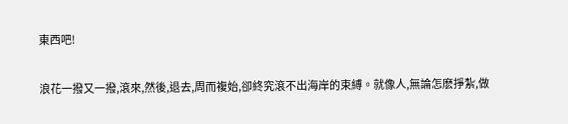東西吧!

浪花一撥又一撥,滾來,然後,退去,周而複始,卻終究滾不出海岸的束縛。就像人,無論怎麽掙紮,做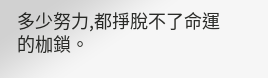多少努力,都掙脫不了命運的枷鎖。